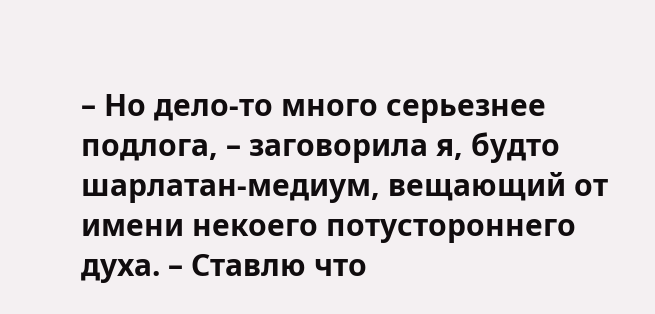– Но дело-то много серьезнее подлога, – заговорила я, будто шарлатан-медиум, вещающий от имени некоего потустороннего духа. – Ставлю что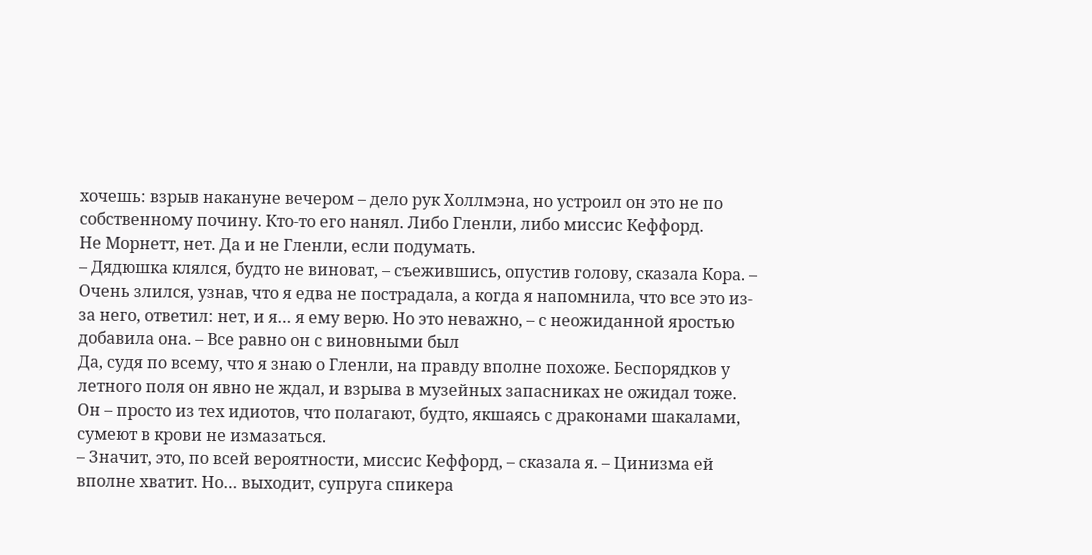хочешь: взрыв накануне вечером – дело рук Холлмэна, но устроил он это не по собственному почину. Кто-то его нанял. Либо Гленли, либо миссис Кеффорд.
Не Морнетт, нет. Да и не Гленли, если подумать.
– Дядюшка клялся, будто не виноват, – съежившись, опустив голову, сказала Кора. – Очень злился, узнав, что я едва не пострадала, а когда я напомнила, что все это из-за него, ответил: нет, и я… я ему верю. Но это неважно, – с неожиданной яростью добавила она. – Все равно он с виновными был
Да, судя по всему, что я знаю о Гленли, на правду вполне похоже. Беспорядков у летного поля он явно не ждал, и взрыва в музейных запасниках не ожидал тоже. Он – просто из тех идиотов, что полагают, будто, якшаясь с драконами шакалами, сумеют в крови не измазаться.
– Значит, это, по всей вероятности, миссис Кеффорд, – сказала я. – Цинизма ей вполне хватит. Но… выходит, супруга спикера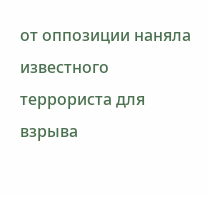от оппозиции наняла известного террориста для взрыва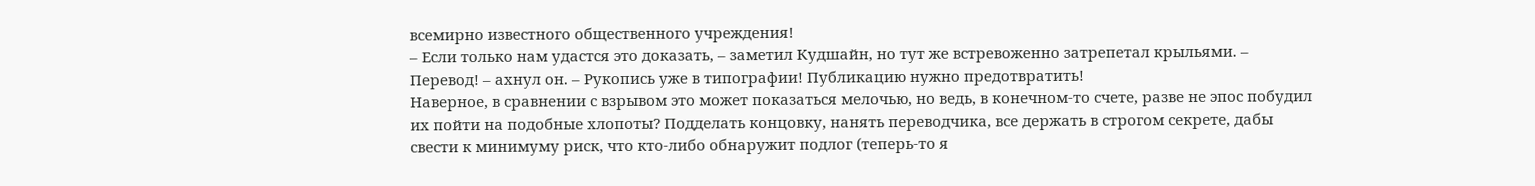всемирно известного общественного учреждения!
– Если только нам удастся это доказать, – заметил Кудшайн, но тут же встревоженно затрепетал крыльями. – Перевод! – ахнул он. – Рукопись уже в типографии! Публикацию нужно предотвратить!
Наверное, в сравнении с взрывом это может показаться мелочью, но ведь, в конечном-то счете, разве не эпос побудил их пойти на подобные хлопоты? Подделать концовку, нанять переводчика, все держать в строгом секрете, дабы свести к минимуму риск, что кто-либо обнаружит подлог (теперь-то я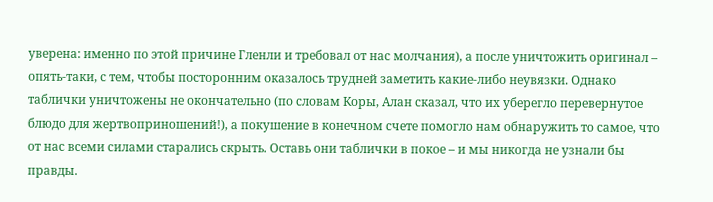уверена: именно по этой причине Гленли и требовал от нас молчания), а после уничтожить оригинал – опять-таки, с тем, чтобы посторонним оказалось трудней заметить какие-либо неувязки. Однако таблички уничтожены не окончательно (по словам Коры, Алан сказал, что их уберегло перевернутое блюдо для жертвоприношений!), а покушение в конечном счете помогло нам обнаружить то самое, что от нас всеми силами старались скрыть. Оставь они таблички в покое – и мы никогда не узнали бы правды.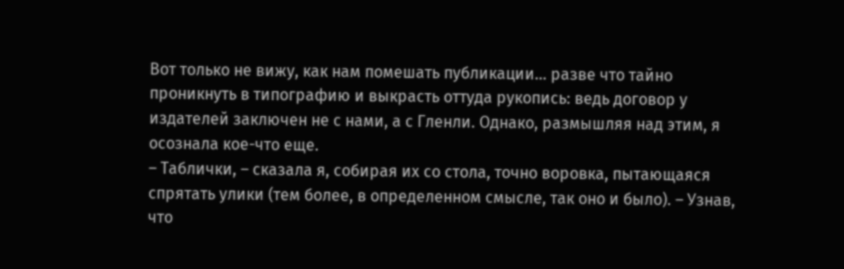Вот только не вижу, как нам помешать публикации… разве что тайно проникнуть в типографию и выкрасть оттуда рукопись: ведь договор у издателей заключен не с нами, а с Гленли. Однако, размышляя над этим, я осознала кое-что еще.
– Таблички, – сказала я, собирая их со стола, точно воровка, пытающаяся спрятать улики (тем более, в определенном смысле, так оно и было). – Узнав, что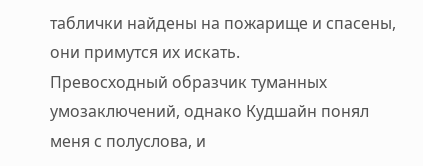таблички найдены на пожарище и спасены, они примутся их искать.
Превосходный образчик туманных умозаключений, однако Кудшайн понял меня с полуслова, и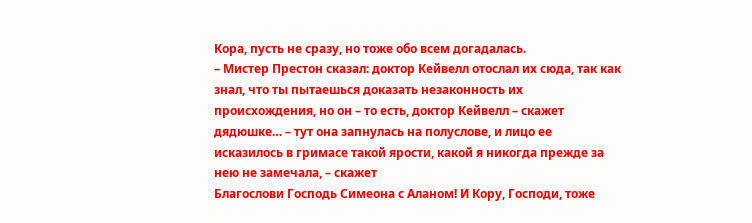Кора, пусть не сразу, но тоже обо всем догадалась.
– Мистер Престон сказал: доктор Кейвелл отослал их сюда, так как знал, что ты пытаешься доказать незаконность их происхождения, но он – то есть, доктор Кейвелл – скажет дядюшке… – тут она запнулась на полуслове, и лицо ее исказилось в гримасе такой ярости, какой я никогда прежде за нею не замечала, – скажет
Благослови Господь Симеона с Аланом! И Кору, Господи, тоже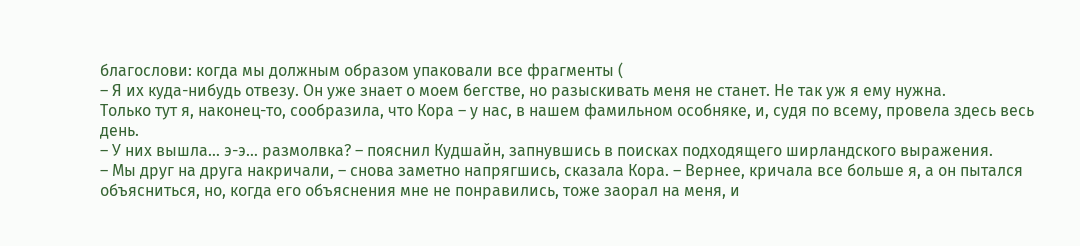благослови: когда мы должным образом упаковали все фрагменты (
– Я их куда-нибудь отвезу. Он уже знает о моем бегстве, но разыскивать меня не станет. Не так уж я ему нужна.
Только тут я, наконец-то, сообразила, что Кора – у нас, в нашем фамильном особняке, и, судя по всему, провела здесь весь день.
– У них вышла… э-э… размолвка? – пояснил Кудшайн, запнувшись в поисках подходящего ширландского выражения.
– Мы друг на друга накричали, – снова заметно напрягшись, сказала Кора. – Вернее, кричала все больше я, а он пытался объясниться, но, когда его объяснения мне не понравились, тоже заорал на меня, и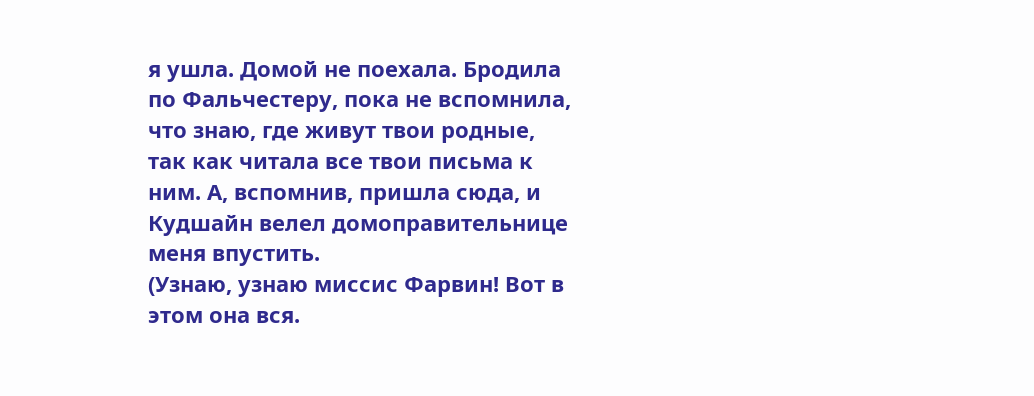я ушла. Домой не поехала. Бродила по Фальчестеру, пока не вспомнила, что знаю, где живут твои родные, так как читала все твои письма к ним. А, вспомнив, пришла сюда, и Кудшайн велел домоправительнице меня впустить.
(Узнаю, узнаю миссис Фарвин! Вот в этом она вся.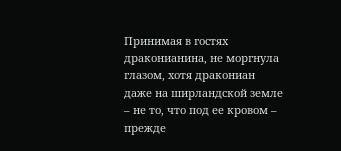Принимая в гостях драконианина, не моргнула глазом, хотя дракониан даже на ширландской земле – не то, что под ее кровом – прежде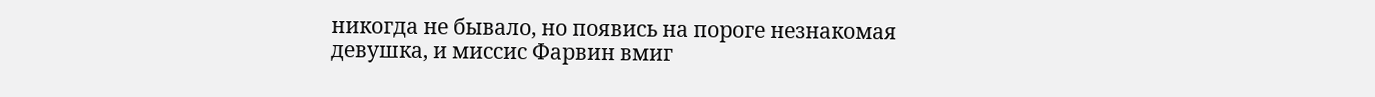никогда не бывало, но появись на пороге незнакомая девушка, и миссис Фарвин вмиг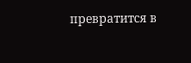превратится в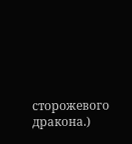сторожевого дракона.)